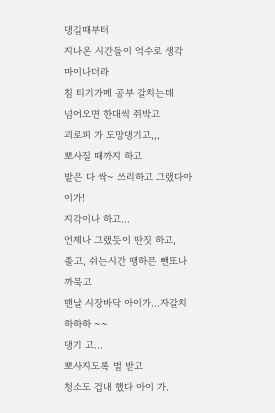댕길때부터
지나온 시간들이 억수로 생각 마이나더라
침 티기가메 공부 갈치는데
넘어오면 한대씩 쥐박고
괴로피 가 도망댕기고,,,
뽀사질 때까지 하고
밭은 다 싹~ 쓰리하고 그랬다아이가!
지각이나 하고...
언제나 그랬듯이 딴짓 하고,
졸고, 쉬는시간 땡하믄 뺀또나
까묵고
맨날 시장바닥 아이가...자갈치 하하하 ~~
댕기 고...
뽀사지도록 벌 받고
청소도 겁내 했다 아이 가.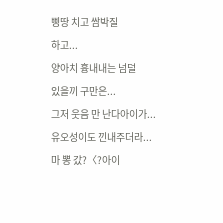삥땅 치고 쌈박질
하고...
양아치 흉내내는 넘덜
있을끼 구만은...
그저 웃음 만 난다아이가...
유오성이도 낀내주더라...
마 뽕 갔?〈?아이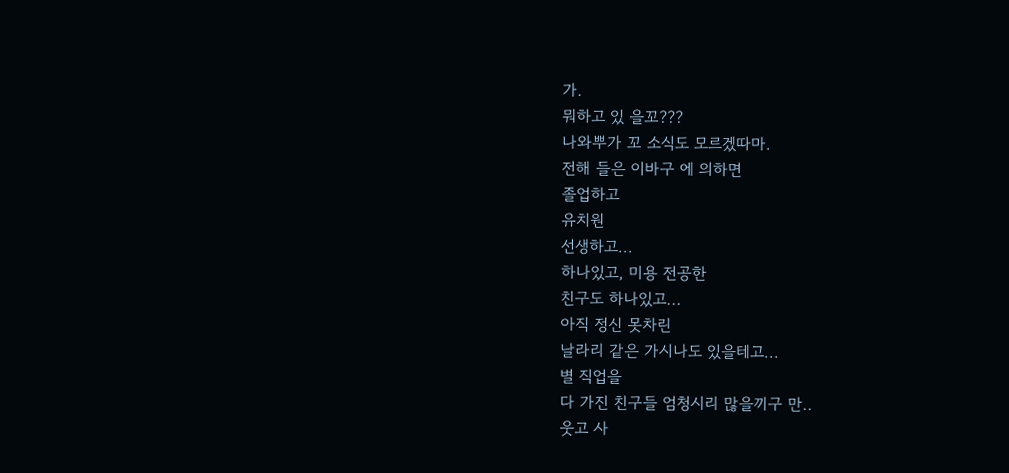가.
뭐하고 있 을꼬???
나와뿌가 꼬 소식도 모르겠따마.
전해 들은 이바구 에 의하면
졸업하고
유치원
선생하고...
하나있고, 미용 전공한
친구도 하나있고...
아직 정신 못차린
날라리 같은 가시나도 있을테고...
별 직업을
다 가진 친구들 엄청시리 많을끼구 만..
웃고 사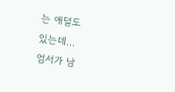는 애덜도
있는데...
엄서가 남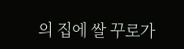의 집에 쌀 꾸로가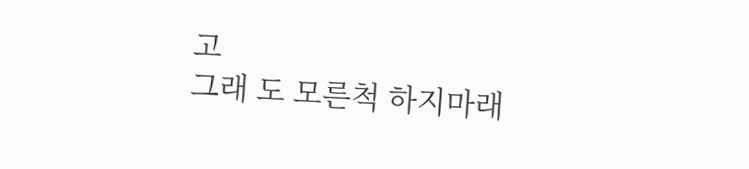고
그래 도 모른척 하지마래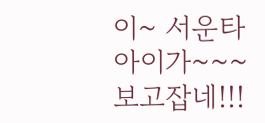이~ 서운타아이가~~~
보고잡네!!!